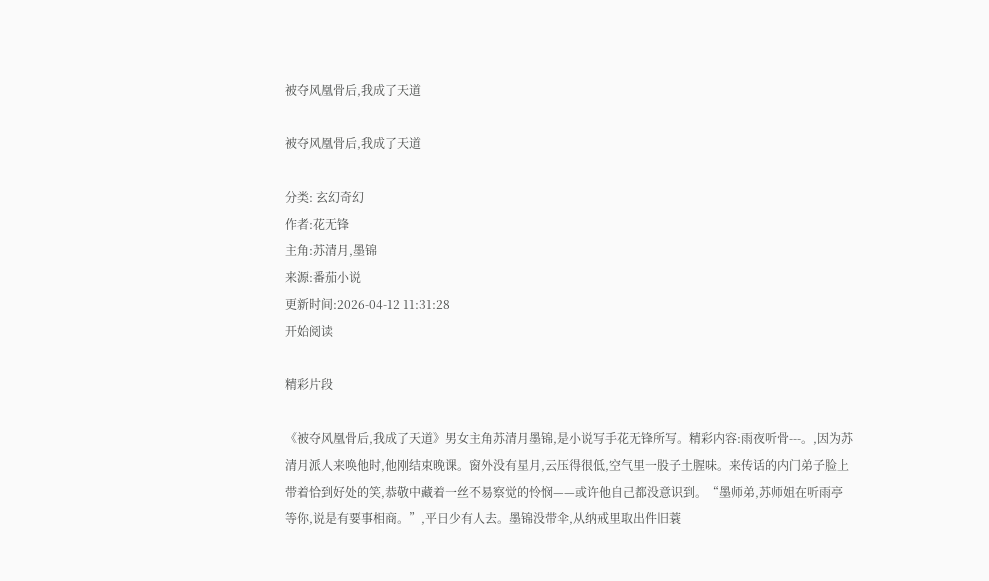被夺风凰骨后,我成了天道

被夺风凰骨后,我成了天道

分类: 玄幻奇幻
作者:花无锋
主角:苏清月,墨锦
来源:番茄小说
更新时间:2026-04-12 11:31:28
开始阅读

精彩片段

《被夺风凰骨后,我成了天道》男女主角苏清月墨锦,是小说写手花无锋所写。精彩内容:雨夜听骨---。,因为苏清月派人来唤他时,他刚结束晚课。窗外没有星月,云压得很低,空气里一股子土腥味。来传话的内门弟子脸上带着恰到好处的笑,恭敬中藏着一丝不易察觉的怜悯——或许他自己都没意识到。“墨师弟,苏师姐在听雨亭等你,说是有要事相商。”,平日少有人去。墨锦没带伞,从纳戒里取出件旧蓑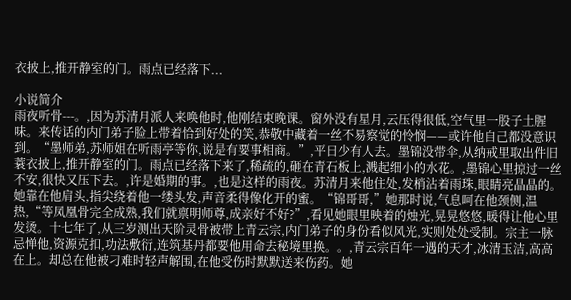衣披上,推开静室的门。雨点已经落下...

小说简介
雨夜听骨---。,因为苏清月派人来唤他时,他刚结束晚课。窗外没有星月,云压得很低,空气里一股子土腥味。来传话的内门弟子脸上带着恰到好处的笑,恭敬中藏着一丝不易察觉的怜悯——或许他自己都没意识到。“墨师弟,苏师姐在听雨亭等你,说是有要事相商。”,平日少有人去。墨锦没带伞,从纳戒里取出件旧蓑衣披上,推开静室的门。雨点已经落下来了,稀疏的,砸在青石板上,溅起细小的水花。,墨锦心里掠过一丝不安,很快又压下去。,许是婚期的事。,也是这样的雨夜。苏清月来他住处,发梢沾着雨珠,眼睛亮晶晶的。她靠在他肩头,指尖绕着他一缕头发,声音柔得像化开的蜜。“锦哥哥,”她那时说,气息呵在他颈侧,温热,“等凤凰骨完全成熟,我们就禀明师尊,成亲好不好?”,看见她眼里映着的烛光,晃晃悠悠,暖得让他心里发烫。十七年了,从三岁测出天阶灵骨被带上青云宗,内门弟子的身份看似风光,实则处处受制。宗主一脉忌惮他,资源克扣,功法敷衍,连筑基丹都要他用命去秘境里换。。,青云宗百年一遇的天才,冰清玉洁,高高在上。却总在他被刁难时轻声解围,在他受伤时默默送来伤药。她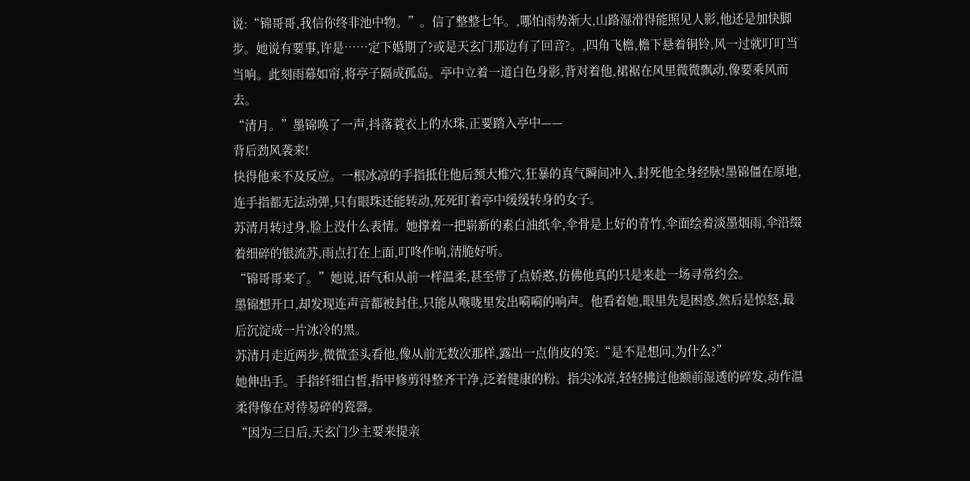说:“锦哥哥,我信你终非池中物。”。信了整整七年。,哪怕雨势渐大,山路湿滑得能照见人影,他还是加快脚步。她说有要事,许是……定下婚期了?或是天玄门那边有了回音?。,四角飞檐,檐下悬着铜铃,风一过就叮叮当当响。此刻雨幕如帘,将亭子隔成孤岛。亭中立着一道白色身影,背对着他,裙裾在风里微微飘动,像要乘风而去。
“清月。”墨锦唤了一声,抖落蓑衣上的水珠,正要踏入亭中——
背后劲风袭来!
快得他来不及反应。一根冰凉的手指抵住他后颈大椎穴,狂暴的真气瞬间冲入,封死他全身经脉!墨锦僵在原地,连手指都无法动弹,只有眼珠还能转动,死死盯着亭中缓缓转身的女子。
苏清月转过身,脸上没什么表情。她撑着一把崭新的素白油纸伞,伞骨是上好的青竹,伞面绘着淡墨烟雨,伞沿缀着细碎的银流苏,雨点打在上面,叮咚作响,清脆好听。
“锦哥哥来了。”她说,语气和从前一样温柔,甚至带了点娇憨,仿佛他真的只是来赴一场寻常约会。
墨锦想开口,却发现连声音都被封住,只能从喉咙里发出嗬嗬的响声。他看着她,眼里先是困惑,然后是惊怒,最后沉淀成一片冰冷的黑。
苏清月走近两步,微微歪头看他,像从前无数次那样,露出一点俏皮的笑:“是不是想问,为什么?”
她伸出手。手指纤细白皙,指甲修剪得整齐干净,泛着健康的粉。指尖冰凉,轻轻拂过他额前湿透的碎发,动作温柔得像在对待易碎的瓷器。
“因为三日后,天玄门少主要来提亲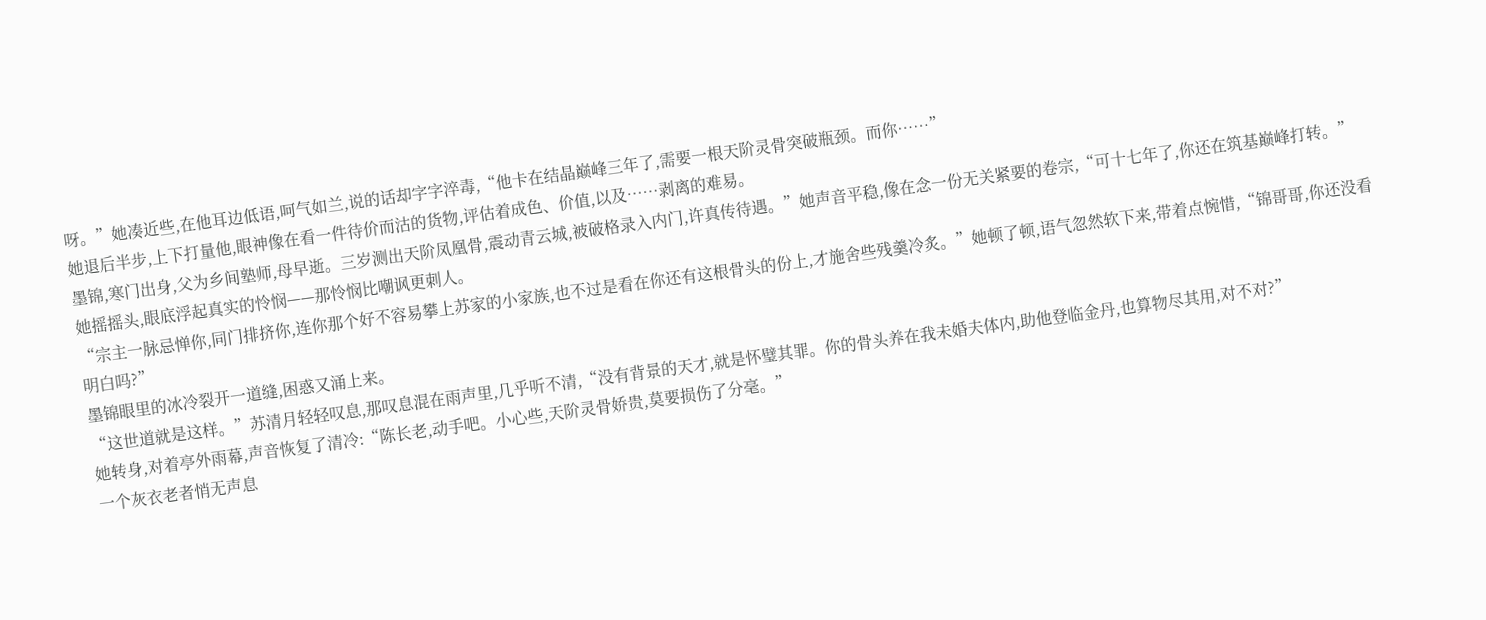呀。”她凑近些,在他耳边低语,呵气如兰,说的话却字字淬毒,“他卡在结晶巅峰三年了,需要一根天阶灵骨突破瓶颈。而你……”
她退后半步,上下打量他,眼神像在看一件待价而沽的货物,评估着成色、价值,以及……剥离的难易。
墨锦,寒门出身,父为乡间塾师,母早逝。三岁测出天阶凤凰骨,震动青云城,被破格录入内门,许真传待遇。”她声音平稳,像在念一份无关紧要的卷宗,“可十七年了,你还在筑基巅峰打转。”
她摇摇头,眼底浮起真实的怜悯——那怜悯比嘲讽更刺人。
“宗主一脉忌惮你,同门排挤你,连你那个好不容易攀上苏家的小家族,也不过是看在你还有这根骨头的份上,才施舍些残羹冷炙。”她顿了顿,语气忽然软下来,带着点惋惜,“锦哥哥,你还没看明白吗?”
墨锦眼里的冰冷裂开一道缝,困惑又涌上来。
“这世道就是这样。”苏清月轻轻叹息,那叹息混在雨声里,几乎听不清,“没有背景的天才,就是怀璧其罪。你的骨头养在我未婚夫体内,助他登临金丹,也算物尽其用,对不对?”
她转身,对着亭外雨幕,声音恢复了清冷:“陈长老,动手吧。小心些,天阶灵骨娇贵,莫要损伤了分毫。”
一个灰衣老者悄无声息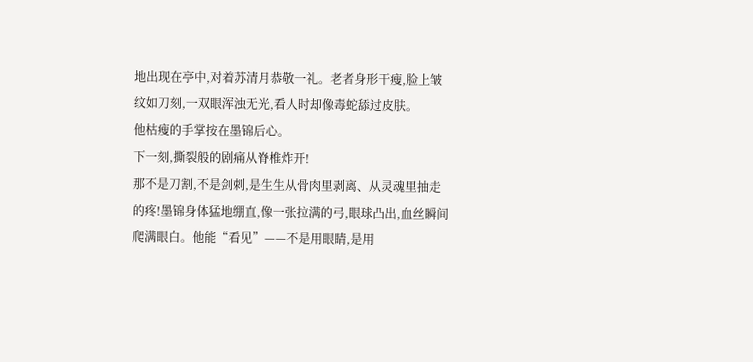地出现在亭中,对着苏清月恭敬一礼。老者身形干瘦,脸上皱纹如刀刻,一双眼浑浊无光,看人时却像毒蛇舔过皮肤。
他枯瘦的手掌按在墨锦后心。
下一刻,撕裂般的剧痛从脊椎炸开!
那不是刀割,不是剑刺,是生生从骨肉里剥离、从灵魂里抽走的疼!墨锦身体猛地绷直,像一张拉满的弓,眼球凸出,血丝瞬间爬满眼白。他能“看见”——不是用眼睛,是用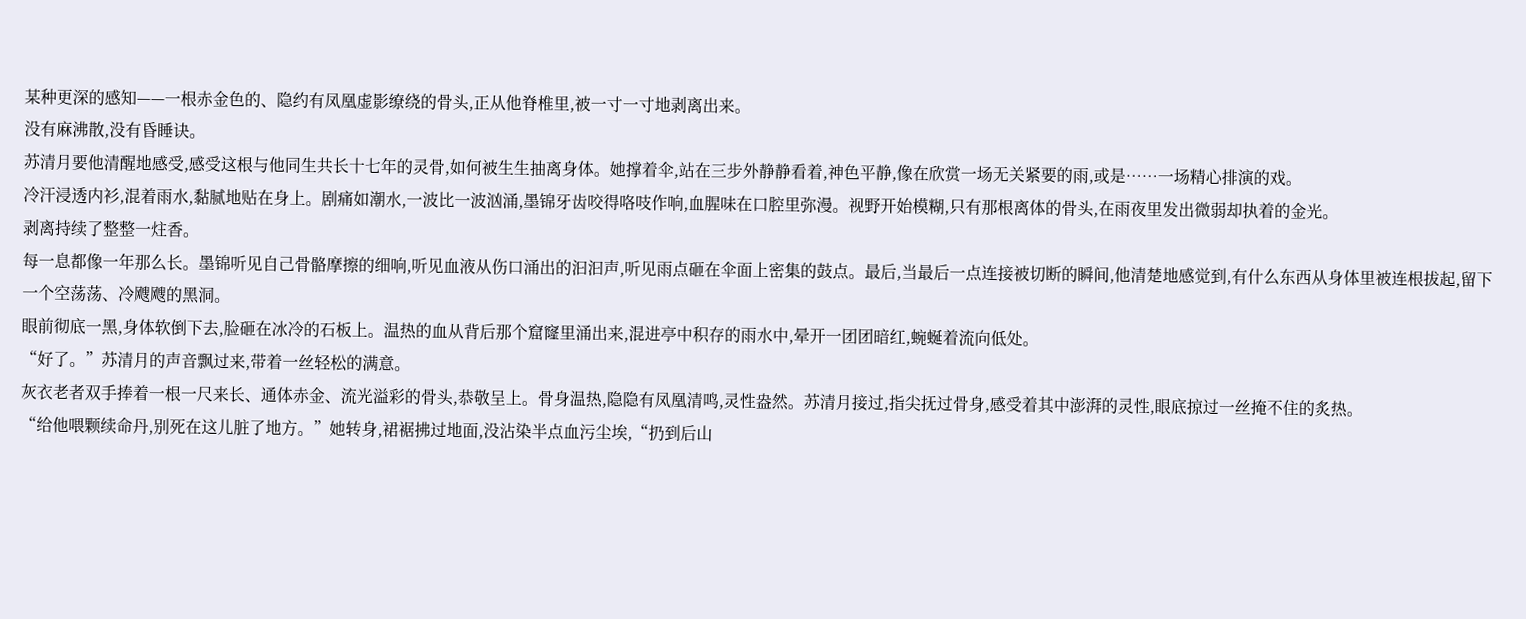某种更深的感知——一根赤金色的、隐约有凤凰虚影缭绕的骨头,正从他脊椎里,被一寸一寸地剥离出来。
没有麻沸散,没有昏睡诀。
苏清月要他清醒地感受,感受这根与他同生共长十七年的灵骨,如何被生生抽离身体。她撑着伞,站在三步外静静看着,神色平静,像在欣赏一场无关紧要的雨,或是……一场精心排演的戏。
冷汗浸透内衫,混着雨水,黏腻地贴在身上。剧痛如潮水,一波比一波汹涌,墨锦牙齿咬得咯吱作响,血腥味在口腔里弥漫。视野开始模糊,只有那根离体的骨头,在雨夜里发出微弱却执着的金光。
剥离持续了整整一炷香。
每一息都像一年那么长。墨锦听见自己骨骼摩擦的细响,听见血液从伤口涌出的汩汩声,听见雨点砸在伞面上密集的鼓点。最后,当最后一点连接被切断的瞬间,他清楚地感觉到,有什么东西从身体里被连根拔起,留下一个空荡荡、冷飕飕的黑洞。
眼前彻底一黑,身体软倒下去,脸砸在冰冷的石板上。温热的血从背后那个窟窿里涌出来,混进亭中积存的雨水中,晕开一团团暗红,蜿蜒着流向低处。
“好了。”苏清月的声音飘过来,带着一丝轻松的满意。
灰衣老者双手捧着一根一尺来长、通体赤金、流光溢彩的骨头,恭敬呈上。骨身温热,隐隐有凤凰清鸣,灵性盎然。苏清月接过,指尖抚过骨身,感受着其中澎湃的灵性,眼底掠过一丝掩不住的炙热。
“给他喂颗续命丹,别死在这儿脏了地方。”她转身,裙裾拂过地面,没沾染半点血污尘埃,“扔到后山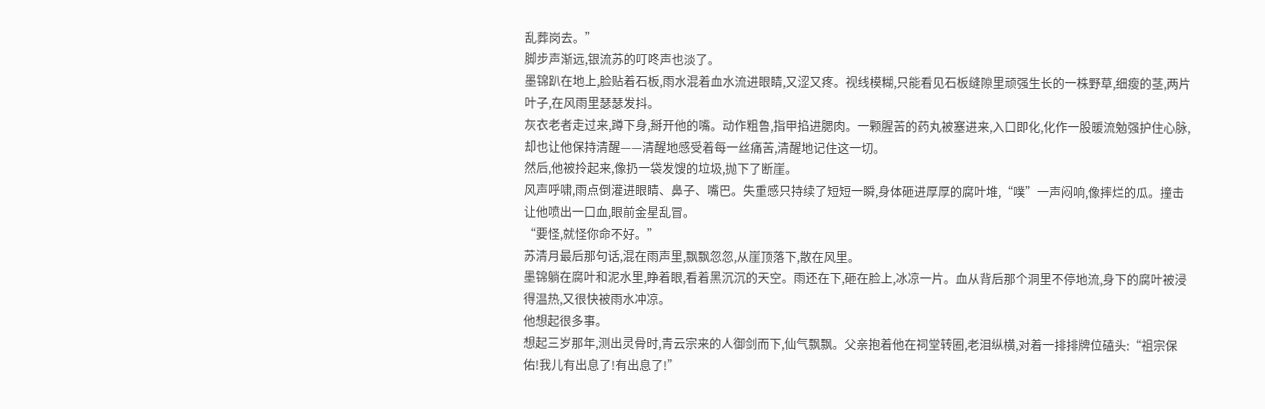乱葬岗去。”
脚步声渐远,银流苏的叮咚声也淡了。
墨锦趴在地上,脸贴着石板,雨水混着血水流进眼睛,又涩又疼。视线模糊,只能看见石板缝隙里顽强生长的一株野草,细瘦的茎,两片叶子,在风雨里瑟瑟发抖。
灰衣老者走过来,蹲下身,掰开他的嘴。动作粗鲁,指甲掐进腮肉。一颗腥苦的药丸被塞进来,入口即化,化作一股暖流勉强护住心脉,却也让他保持清醒——清醒地感受着每一丝痛苦,清醒地记住这一切。
然后,他被拎起来,像扔一袋发馊的垃圾,抛下了断崖。
风声呼啸,雨点倒灌进眼睛、鼻子、嘴巴。失重感只持续了短短一瞬,身体砸进厚厚的腐叶堆,“噗”一声闷响,像摔烂的瓜。撞击让他喷出一口血,眼前金星乱冒。
“要怪,就怪你命不好。”
苏清月最后那句话,混在雨声里,飘飘忽忽,从崖顶落下,散在风里。
墨锦躺在腐叶和泥水里,睁着眼,看着黑沉沉的天空。雨还在下,砸在脸上,冰凉一片。血从背后那个洞里不停地流,身下的腐叶被浸得温热,又很快被雨水冲凉。
他想起很多事。
想起三岁那年,测出灵骨时,青云宗来的人御剑而下,仙气飘飘。父亲抱着他在祠堂转圈,老泪纵横,对着一排排牌位磕头:“祖宗保佑!我儿有出息了!有出息了!”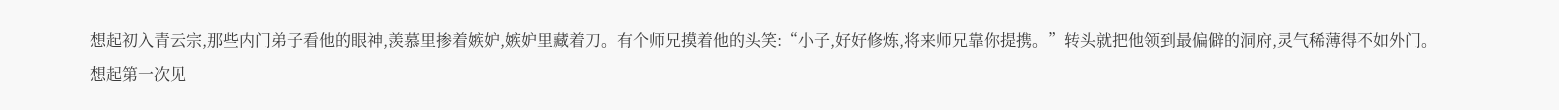想起初入青云宗,那些内门弟子看他的眼神,羡慕里掺着嫉妒,嫉妒里藏着刀。有个师兄摸着他的头笑:“小子,好好修炼,将来师兄靠你提携。”转头就把他领到最偏僻的洞府,灵气稀薄得不如外门。
想起第一次见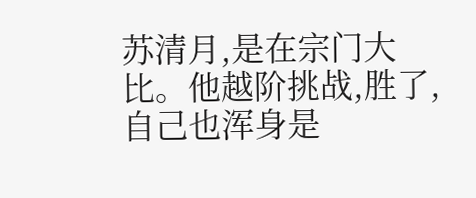苏清月,是在宗门大比。他越阶挑战,胜了,自己也浑身是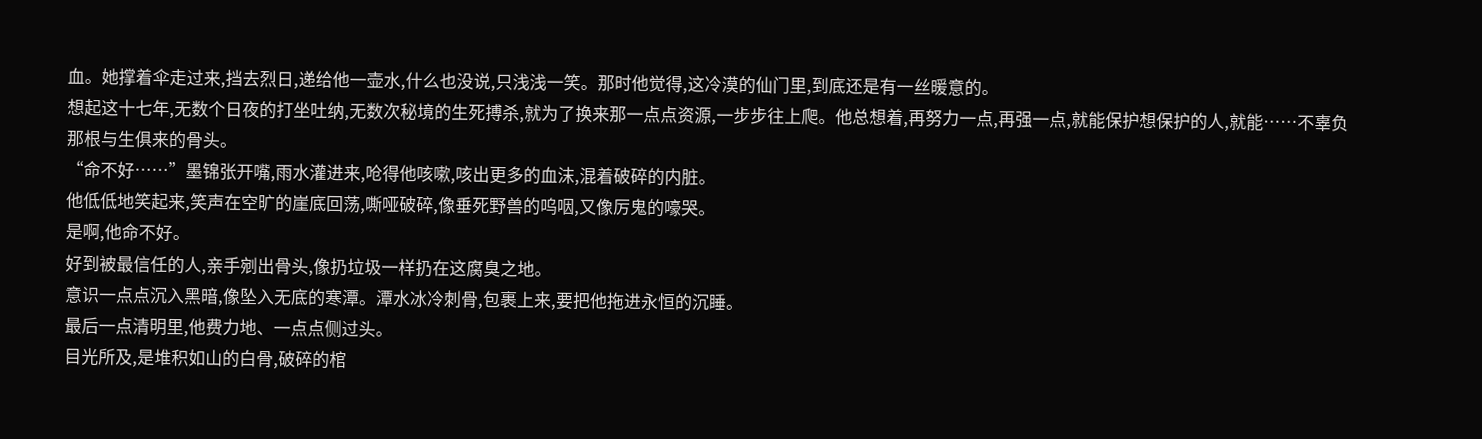血。她撑着伞走过来,挡去烈日,递给他一壶水,什么也没说,只浅浅一笑。那时他觉得,这冷漠的仙门里,到底还是有一丝暖意的。
想起这十七年,无数个日夜的打坐吐纳,无数次秘境的生死搏杀,就为了换来那一点点资源,一步步往上爬。他总想着,再努力一点,再强一点,就能保护想保护的人,就能……不辜负那根与生俱来的骨头。
“命不好……”墨锦张开嘴,雨水灌进来,呛得他咳嗽,咳出更多的血沫,混着破碎的内脏。
他低低地笑起来,笑声在空旷的崖底回荡,嘶哑破碎,像垂死野兽的呜咽,又像厉鬼的嚎哭。
是啊,他命不好。
好到被最信任的人,亲手剜出骨头,像扔垃圾一样扔在这腐臭之地。
意识一点点沉入黑暗,像坠入无底的寒潭。潭水冰冷刺骨,包裹上来,要把他拖进永恒的沉睡。
最后一点清明里,他费力地、一点点侧过头。
目光所及,是堆积如山的白骨,破碎的棺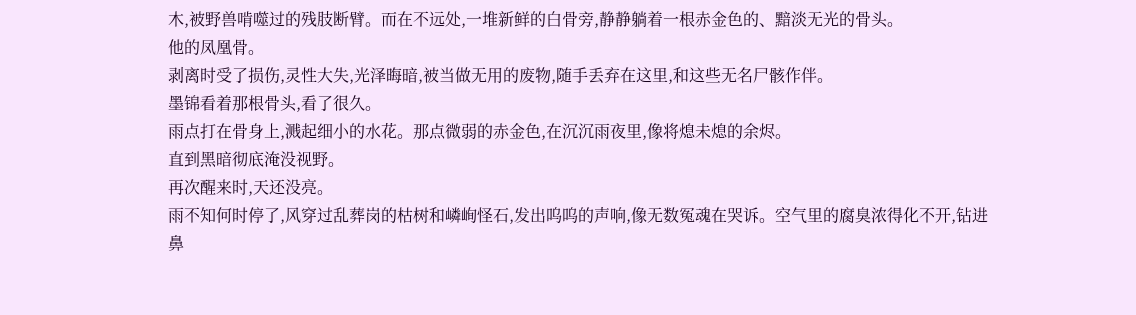木,被野兽啃噬过的残肢断臂。而在不远处,一堆新鲜的白骨旁,静静躺着一根赤金色的、黯淡无光的骨头。
他的凤凰骨。
剥离时受了损伤,灵性大失,光泽晦暗,被当做无用的废物,随手丢弃在这里,和这些无名尸骸作伴。
墨锦看着那根骨头,看了很久。
雨点打在骨身上,溅起细小的水花。那点微弱的赤金色,在沉沉雨夜里,像将熄未熄的余烬。
直到黑暗彻底淹没视野。
再次醒来时,天还没亮。
雨不知何时停了,风穿过乱葬岗的枯树和嶙峋怪石,发出呜呜的声响,像无数冤魂在哭诉。空气里的腐臭浓得化不开,钻进鼻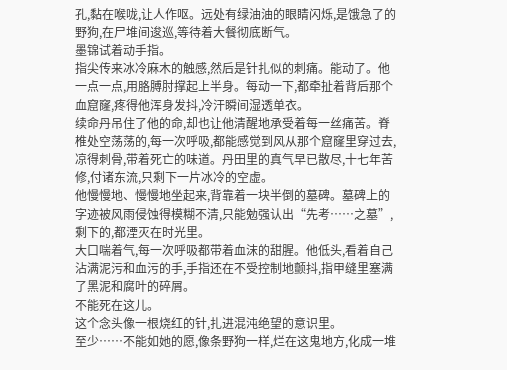孔,黏在喉咙,让人作呕。远处有绿油油的眼睛闪烁,是饿急了的野狗,在尸堆间逡巡,等待着大餐彻底断气。
墨锦试着动手指。
指尖传来冰冷麻木的触感,然后是针扎似的刺痛。能动了。他一点一点,用胳膊肘撑起上半身。每动一下,都牵扯着背后那个血窟窿,疼得他浑身发抖,冷汗瞬间湿透单衣。
续命丹吊住了他的命,却也让他清醒地承受着每一丝痛苦。脊椎处空荡荡的,每一次呼吸,都能感觉到风从那个窟窿里穿过去,凉得刺骨,带着死亡的味道。丹田里的真气早已散尽,十七年苦修,付诸东流,只剩下一片冰冷的空虚。
他慢慢地、慢慢地坐起来,背靠着一块半倒的墓碑。墓碑上的字迹被风雨侵蚀得模糊不清,只能勉强认出“先考……之墓”,剩下的,都湮灭在时光里。
大口喘着气,每一次呼吸都带着血沫的甜腥。他低头,看着自己沾满泥污和血污的手,手指还在不受控制地颤抖,指甲缝里塞满了黑泥和腐叶的碎屑。
不能死在这儿。
这个念头像一根烧红的针,扎进混沌绝望的意识里。
至少……不能如她的愿,像条野狗一样,烂在这鬼地方,化成一堆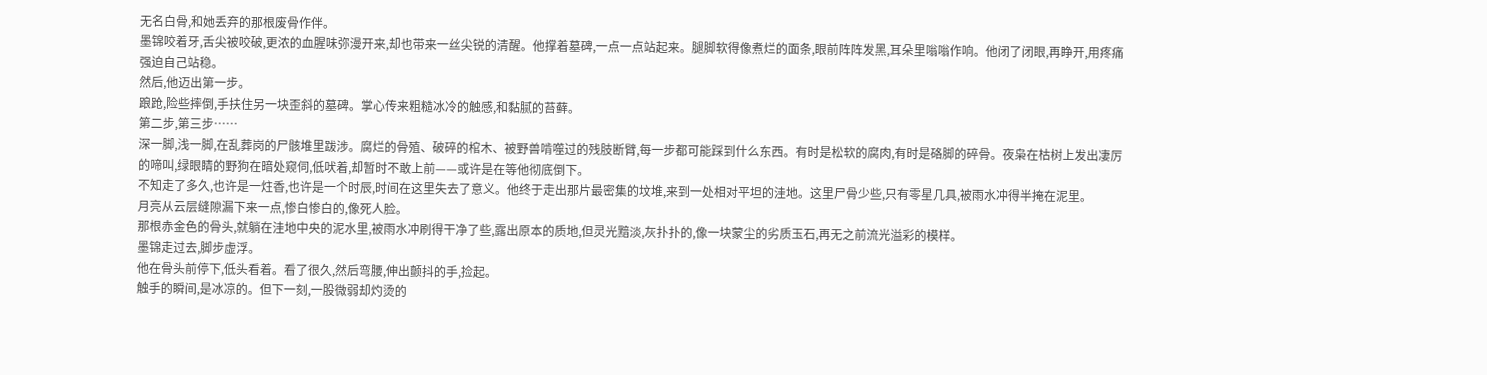无名白骨,和她丢弃的那根废骨作伴。
墨锦咬着牙,舌尖被咬破,更浓的血腥味弥漫开来,却也带来一丝尖锐的清醒。他撑着墓碑,一点一点站起来。腿脚软得像煮烂的面条,眼前阵阵发黑,耳朵里嗡嗡作响。他闭了闭眼,再睁开,用疼痛强迫自己站稳。
然后,他迈出第一步。
踉跄,险些摔倒,手扶住另一块歪斜的墓碑。掌心传来粗糙冰冷的触感,和黏腻的苔藓。
第二步,第三步……
深一脚,浅一脚,在乱葬岗的尸骸堆里跋涉。腐烂的骨殖、破碎的棺木、被野兽啃噬过的残肢断臂,每一步都可能踩到什么东西。有时是松软的腐肉,有时是硌脚的碎骨。夜枭在枯树上发出凄厉的啼叫,绿眼睛的野狗在暗处窥伺,低吠着,却暂时不敢上前——或许是在等他彻底倒下。
不知走了多久,也许是一炷香,也许是一个时辰,时间在这里失去了意义。他终于走出那片最密集的坟堆,来到一处相对平坦的洼地。这里尸骨少些,只有零星几具,被雨水冲得半掩在泥里。
月亮从云层缝隙漏下来一点,惨白惨白的,像死人脸。
那根赤金色的骨头,就躺在洼地中央的泥水里,被雨水冲刷得干净了些,露出原本的质地,但灵光黯淡,灰扑扑的,像一块蒙尘的劣质玉石,再无之前流光溢彩的模样。
墨锦走过去,脚步虚浮。
他在骨头前停下,低头看着。看了很久,然后弯腰,伸出颤抖的手,捡起。
触手的瞬间,是冰凉的。但下一刻,一股微弱却灼烫的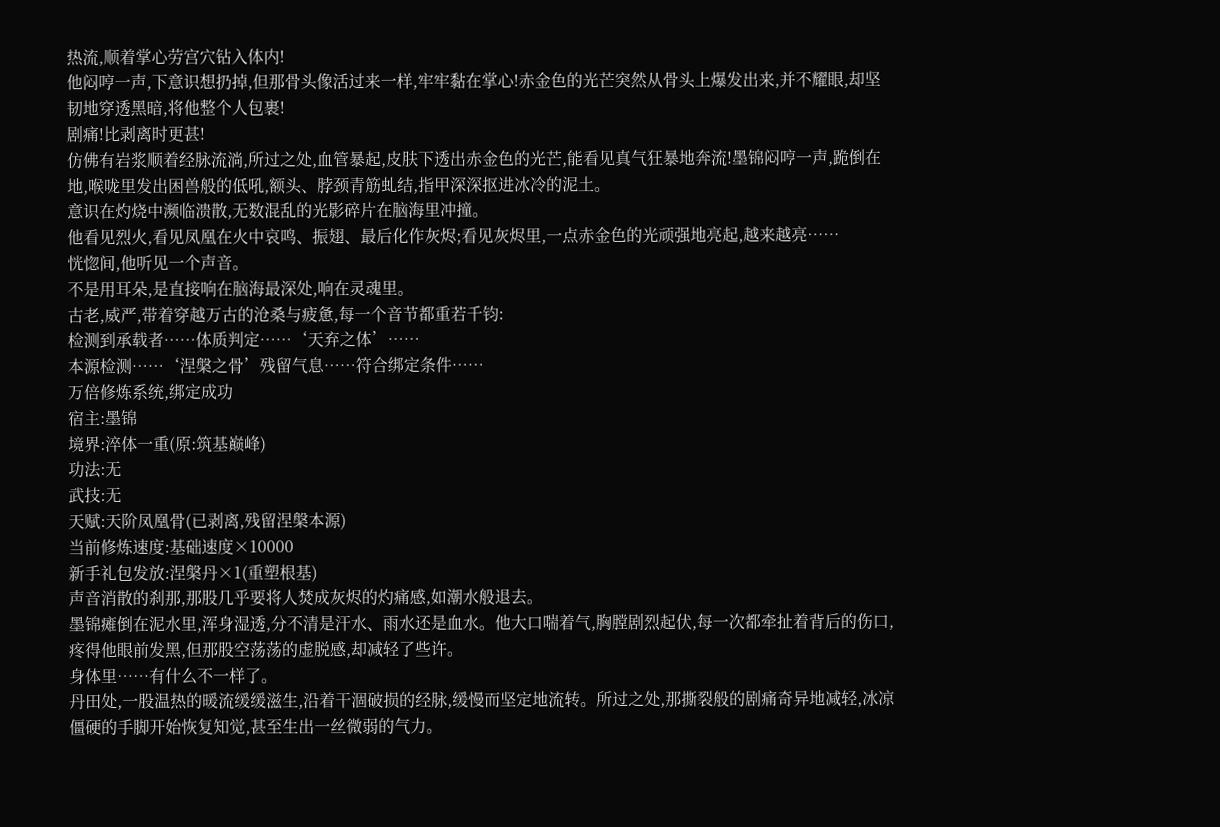热流,顺着掌心劳宫穴钻入体内!
他闷哼一声,下意识想扔掉,但那骨头像活过来一样,牢牢黏在掌心!赤金色的光芒突然从骨头上爆发出来,并不耀眼,却坚韧地穿透黑暗,将他整个人包裹!
剧痛!比剥离时更甚!
仿佛有岩浆顺着经脉流淌,所过之处,血管暴起,皮肤下透出赤金色的光芒,能看见真气狂暴地奔流!墨锦闷哼一声,跪倒在地,喉咙里发出困兽般的低吼,额头、脖颈青筋虬结,指甲深深抠进冰冷的泥土。
意识在灼烧中濒临溃散,无数混乱的光影碎片在脑海里冲撞。
他看见烈火,看见凤凰在火中哀鸣、振翅、最后化作灰烬;看见灰烬里,一点赤金色的光顽强地亮起,越来越亮……
恍惚间,他听见一个声音。
不是用耳朵,是直接响在脑海最深处,响在灵魂里。
古老,威严,带着穿越万古的沧桑与疲惫,每一个音节都重若千钧:
检测到承载者……体质判定……‘天弃之体’……
本源检测……‘涅槃之骨’残留气息……符合绑定条件……
万倍修炼系统,绑定成功
宿主:墨锦
境界:淬体一重(原:筑基巅峰)
功法:无
武技:无
天赋:天阶凤凰骨(已剥离,残留涅槃本源)
当前修炼速度:基础速度×10000
新手礼包发放:涅槃丹×1(重塑根基)
声音消散的刹那,那股几乎要将人焚成灰烬的灼痛感,如潮水般退去。
墨锦瘫倒在泥水里,浑身湿透,分不清是汗水、雨水还是血水。他大口喘着气,胸膛剧烈起伏,每一次都牵扯着背后的伤口,疼得他眼前发黑,但那股空荡荡的虚脱感,却减轻了些许。
身体里……有什么不一样了。
丹田处,一股温热的暖流缓缓滋生,沿着干涸破损的经脉,缓慢而坚定地流转。所过之处,那撕裂般的剧痛奇异地减轻,冰凉僵硬的手脚开始恢复知觉,甚至生出一丝微弱的气力。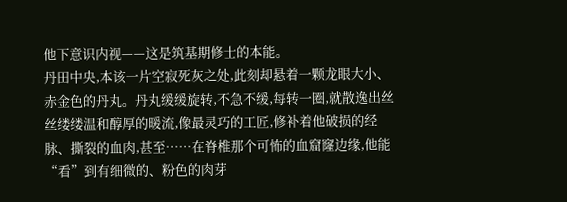他下意识内视——这是筑基期修士的本能。
丹田中央,本该一片空寂死灰之处,此刻却悬着一颗龙眼大小、赤金色的丹丸。丹丸缓缓旋转,不急不缓,每转一圈,就散逸出丝丝缕缕温和醇厚的暖流,像最灵巧的工匠,修补着他破损的经脉、撕裂的血肉,甚至……在脊椎那个可怖的血窟窿边缘,他能“看”到有细微的、粉色的肉芽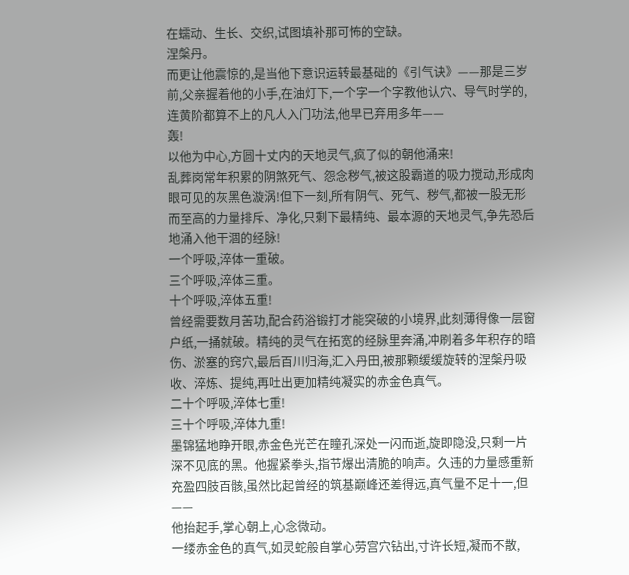在蠕动、生长、交织,试图填补那可怖的空缺。
涅槃丹。
而更让他震惊的,是当他下意识运转最基础的《引气诀》——那是三岁前,父亲握着他的小手,在油灯下,一个字一个字教他认穴、导气时学的,连黄阶都算不上的凡人入门功法,他早已弃用多年——
轰!
以他为中心,方圆十丈内的天地灵气,疯了似的朝他涌来!
乱葬岗常年积累的阴煞死气、怨念秽气,被这股霸道的吸力搅动,形成肉眼可见的灰黑色漩涡!但下一刻,所有阴气、死气、秽气,都被一股无形而至高的力量排斥、净化,只剩下最精纯、最本源的天地灵气,争先恐后地涌入他干涸的经脉!
一个呼吸,淬体一重破。
三个呼吸,淬体三重。
十个呼吸,淬体五重!
曾经需要数月苦功,配合药浴锻打才能突破的小境界,此刻薄得像一层窗户纸,一捅就破。精纯的灵气在拓宽的经脉里奔涌,冲刷着多年积存的暗伤、淤塞的窍穴,最后百川归海,汇入丹田,被那颗缓缓旋转的涅槃丹吸收、淬炼、提纯,再吐出更加精纯凝实的赤金色真气。
二十个呼吸,淬体七重!
三十个呼吸,淬体九重!
墨锦猛地睁开眼,赤金色光芒在瞳孔深处一闪而逝,旋即隐没,只剩一片深不见底的黑。他握紧拳头,指节爆出清脆的响声。久违的力量感重新充盈四肢百骸,虽然比起曾经的筑基巅峰还差得远,真气量不足十一,但——
他抬起手,掌心朝上,心念微动。
一缕赤金色的真气,如灵蛇般自掌心劳宫穴钻出,寸许长短,凝而不散,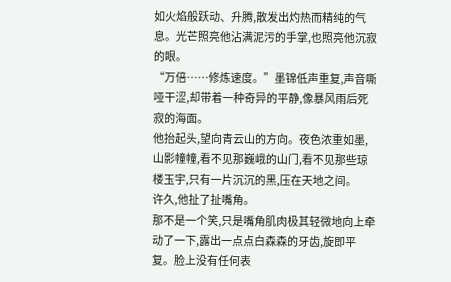如火焰般跃动、升腾,散发出灼热而精纯的气息。光芒照亮他沾满泥污的手掌,也照亮他沉寂的眼。
“万倍……修炼速度。”墨锦低声重复,声音嘶哑干涩,却带着一种奇异的平静,像暴风雨后死寂的海面。
他抬起头,望向青云山的方向。夜色浓重如墨,山影幢幢,看不见那巍峨的山门,看不见那些琼楼玉宇,只有一片沉沉的黑,压在天地之间。
许久,他扯了扯嘴角。
那不是一个笑,只是嘴角肌肉极其轻微地向上牵动了一下,露出一点点白森森的牙齿,旋即平复。脸上没有任何表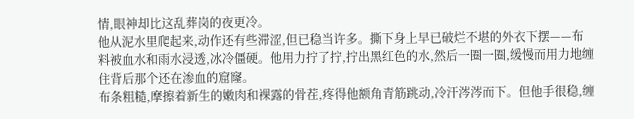情,眼神却比这乱葬岗的夜更冷。
他从泥水里爬起来,动作还有些滞涩,但已稳当许多。撕下身上早已破烂不堪的外衣下摆——布料被血水和雨水浸透,冰冷僵硬。他用力拧了拧,拧出黑红色的水,然后一圈一圈,缓慢而用力地缠住背后那个还在渗血的窟窿。
布条粗糙,摩擦着新生的嫩肉和裸露的骨茬,疼得他额角青筋跳动,冷汗涔涔而下。但他手很稳,缠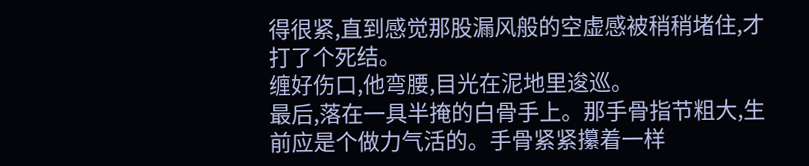得很紧,直到感觉那股漏风般的空虚感被稍稍堵住,才打了个死结。
缠好伤口,他弯腰,目光在泥地里逡巡。
最后,落在一具半掩的白骨手上。那手骨指节粗大,生前应是个做力气活的。手骨紧紧攥着一样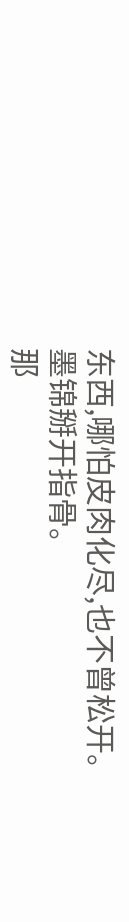东西,哪怕皮肉化尽,也不曾松开。
墨锦掰开指骨。
那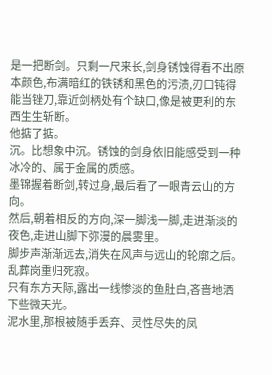是一把断剑。只剩一尺来长,剑身锈蚀得看不出原本颜色,布满暗红的铁锈和黑色的污渍,刃口钝得能当锉刀,靠近剑柄处有个缺口,像是被更利的东西生生斩断。
他掂了掂。
沉。比想象中沉。锈蚀的剑身依旧能感受到一种冰冷的、属于金属的质感。
墨锦握着断剑,转过身,最后看了一眼青云山的方向。
然后,朝着相反的方向,深一脚浅一脚,走进渐淡的夜色,走进山脚下弥漫的晨雾里。
脚步声渐渐远去,消失在风声与远山的轮廓之后。
乱葬岗重归死寂。
只有东方天际,露出一线惨淡的鱼肚白,吝啬地洒下些微天光。
泥水里,那根被随手丢弃、灵性尽失的凤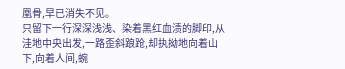凰骨,早已消失不见。
只留下一行深深浅浅、染着黑红血渍的脚印,从洼地中央出发,一路歪斜踉跄,却执拗地向着山下,向着人间,蜿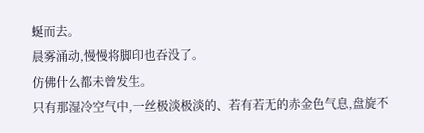蜒而去。
晨雾涌动,慢慢将脚印也吞没了。
仿佛什么都未曾发生。
只有那湿冷空气中,一丝极淡极淡的、若有若无的赤金色气息,盘旋不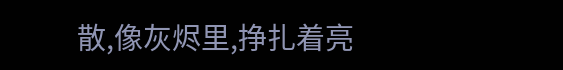散,像灰烬里,挣扎着亮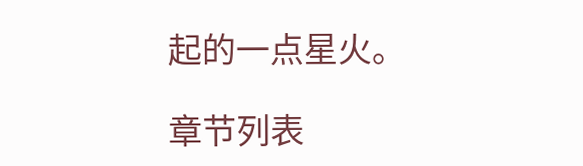起的一点星火。

章节列表